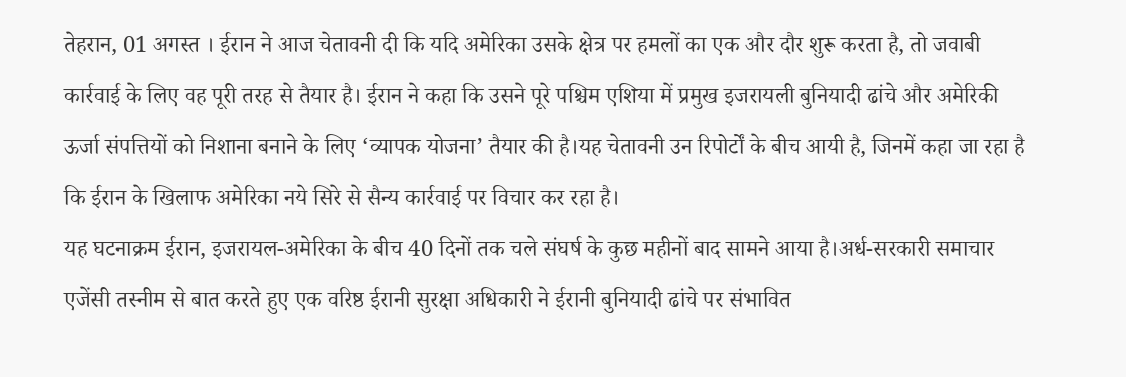तेहरान, 01 अगस्त । ईरान ने आज चेतावनी दी कि यदि अमेरिका उसके क्षेत्र पर हमलों का एक और दौर शुरू करता है, तो जवाबी कार्रवाई के लिए वह पूरी तरह से तैयार है। ईरान ने कहा कि उसने पूरे पश्चिम एशिया में प्रमुख इजरायली बुनियादी ढांचे और अमेरिकी ऊर्जा संपत्तियों को निशाना बनाने के लिए ‘व्यापक योजना’ तैयार की है।यह चेतावनी उन रिपोर्टों के बीच आयी है, जिनमें कहा जा रहा है कि ईरान के खिलाफ अमेरिका नये सिरे से सैन्य कार्रवाई पर विचार कर रहा है।
यह घटनाक्रम ईरान, इजरायल-अमेरिका के बीच 40 दिनों तक चले संघर्ष के कुछ महीनों बाद सामने आया है।अर्ध-सरकारी समाचार एजेंसी तस्नीम से बात करते हुए एक वरिष्ठ ईरानी सुरक्षा अधिकारी ने ईरानी बुनियादी ढांचे पर संभावित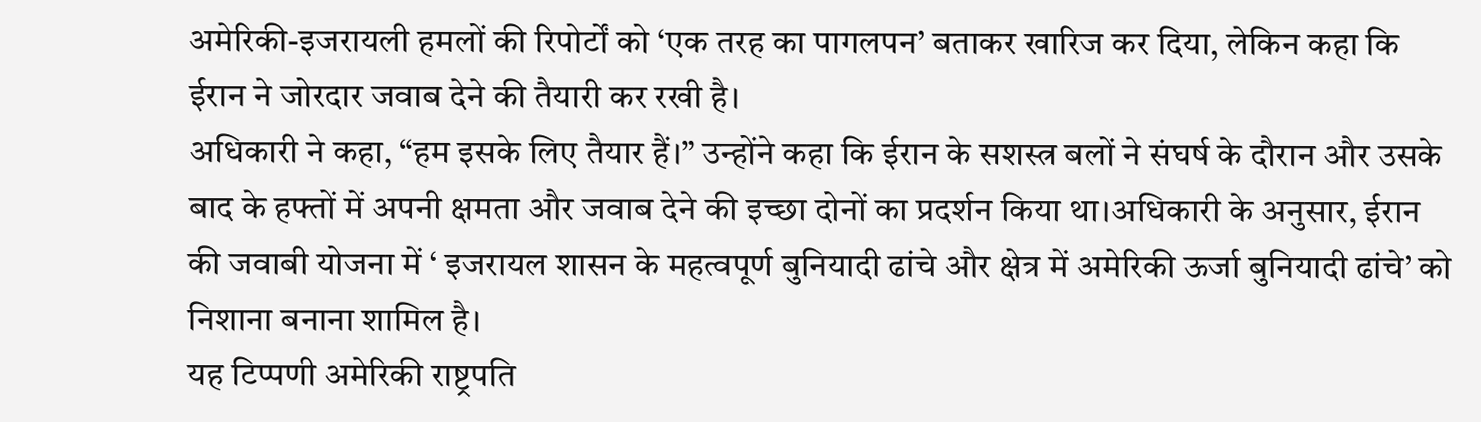अमेरिकी-इजरायली हमलों की रिपोर्टों को ‘एक तरह का पागलपन’ बताकर खारिज कर दिया, लेकिन कहा कि ईरान ने जोरदार जवाब देने की तैयारी कर रखी है।
अधिकारी ने कहा, “हम इसके लिए तैयार हैं।” उन्होंने कहा कि ईरान के सशस्त्र बलों ने संघर्ष के दौरान और उसके बाद के हफ्तों में अपनी क्षमता और जवाब देने की इच्छा दोनों का प्रदर्शन किया था।अधिकारी के अनुसार, ईरान की जवाबी योजना में ‘ इजरायल शासन के महत्वपूर्ण बुनियादी ढांचे और क्षेत्र में अमेरिकी ऊर्जा बुनियादी ढांचे’ को निशाना बनाना शामिल है।
यह टिप्पणी अमेरिकी राष्ट्रपति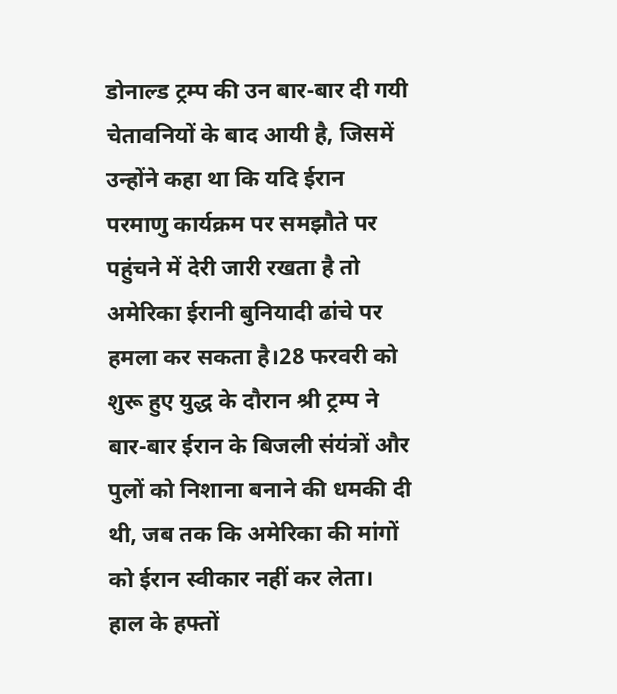डोनाल्ड ट्रम्प की उन बार-बार दी गयी चेतावनियों के बाद आयी है, जिसमें उन्होंने कहा था कि यदि ईरान परमाणु कार्यक्रम पर समझौते पर पहुंचने में देरी जारी रखता है तो अमेरिका ईरानी बुनियादी ढांचे पर हमला कर सकता है।28 फरवरी को शुरू हुए युद्ध के दौरान श्री ट्रम्प ने बार-बार ईरान के बिजली संयंत्रों और पुलों को निशाना बनाने की धमकी दी थी, जब तक कि अमेरिका की मांगों को ईरान स्वीकार नहीं कर लेता। हाल के हफ्तों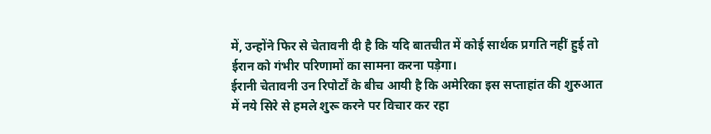में, उन्होंने फिर से चेतावनी दी है कि यदि बातचीत में कोई सार्थक प्रगति नहीं हुई तो ईरान को गंभीर परिणामों का सामना करना पड़ेगा।
ईरानी चेतावनी उन रिपोर्टों के बीच आयी है कि अमेरिका इस सप्ताहांत की शुरुआत में नये सिरे से हमले शुरू करने पर विचार कर रहा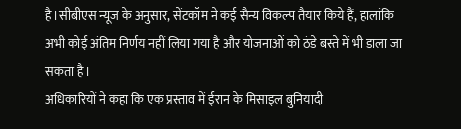है।सीबीएस न्यूज के अनुसार, सेंटकॉम ने कई सैन्य विकल्प तैयार किये हैं, हालांकि अभी कोई अंतिम निर्णय नहीं लिया गया है और योजनाओं को ठंडे बस्ते में भी डाला जा सकता है।
अधिकारियों ने कहा कि एक प्रस्ताव में ईरान के मिसाइल बुनियादी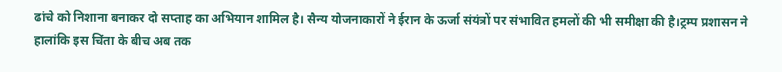ढांचे को निशाना बनाकर दो सप्ताह का अभियान शामिल है। सैन्य योजनाकारों ने ईरान के ऊर्जा संयंत्रों पर संभावित हमलों की भी समीक्षा की है।ट्रम्प प्रशासन ने हालांकि इस चिंता के बीच अब तक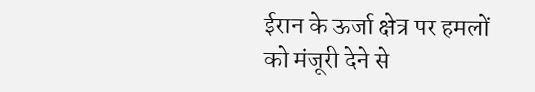ईरान के ऊर्जा क्षेत्र पर हमलों को मंजूरी देने से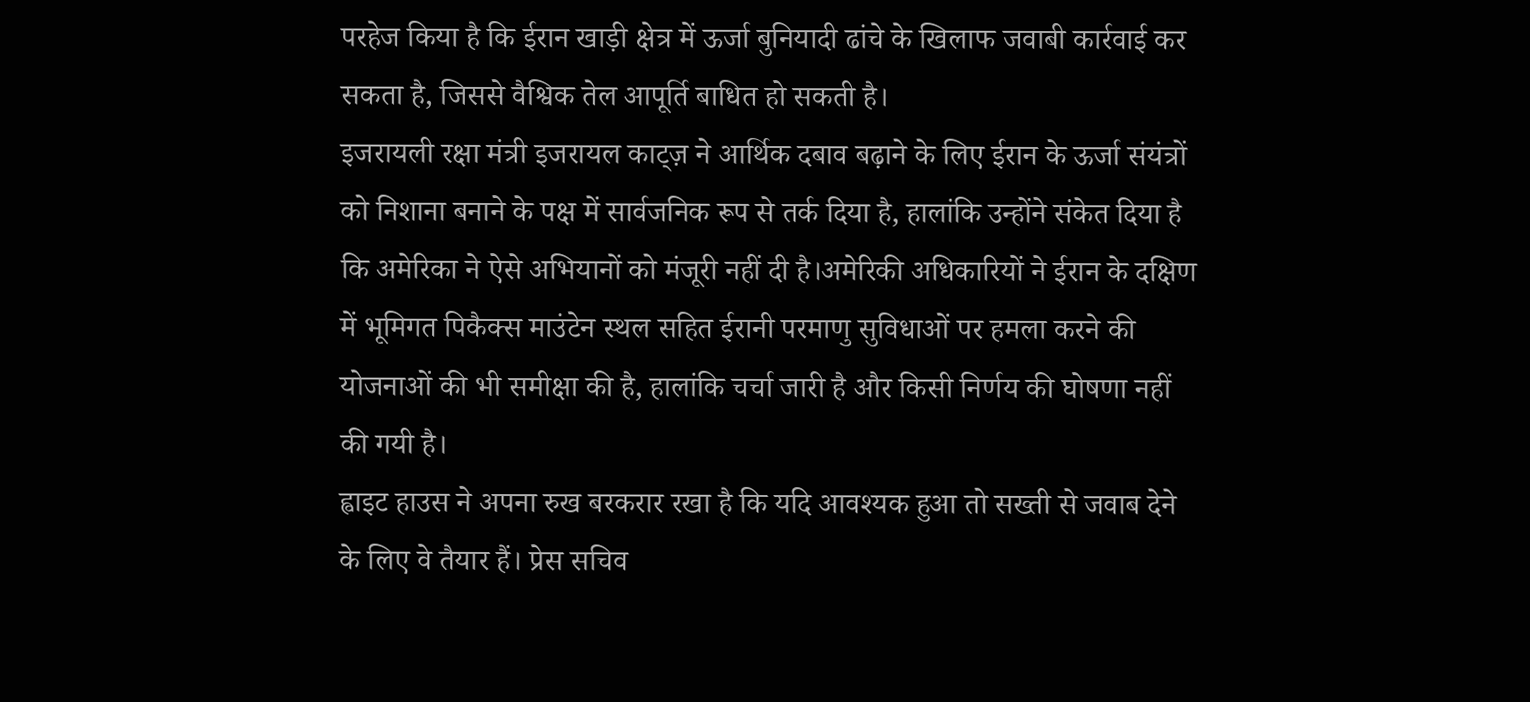परहेज किया है कि ईरान खाड़ी क्षेत्र में ऊर्जा बुनियादी ढांचे के खिलाफ जवाबी कार्रवाई कर सकता है, जिससे वैश्विक तेल आपूर्ति बाधित हो सकती है।
इजरायली रक्षा मंत्री इजरायल काट्ज़ ने आर्थिक दबाव बढ़ाने के लिए ईरान के ऊर्जा संयंत्रों को निशाना बनाने के पक्ष में सार्वजनिक रूप से तर्क दिया है, हालांकि उन्होंने संकेत दिया है कि अमेरिका ने ऐसे अभियानों को मंजूरी नहीं दी है।अमेरिकी अधिकारियों ने ईरान के दक्षिण में भूमिगत पिकैक्स माउंटेन स्थल सहित ईरानी परमाणु सुविधाओं पर हमला करने की योजनाओं की भी समीक्षा की है, हालांकि चर्चा जारी है और किसी निर्णय की घोषणा नहीं की गयी है।
ह्वाइट हाउस ने अपना रुख बरकरार रखा है कि यदि आवश्यक हुआ तो सख्ती से जवाब देने के लिए वे तैयार हैं। प्रेस सचिव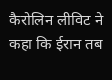कैरोलिन लीविट ने कहा कि ईरान तब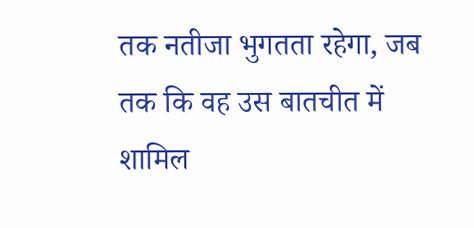तक नतीजा भुगतता रहेगा, जब तक कि वह उस बातचीत में शामिल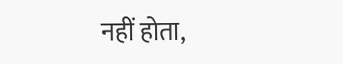नहीं होता,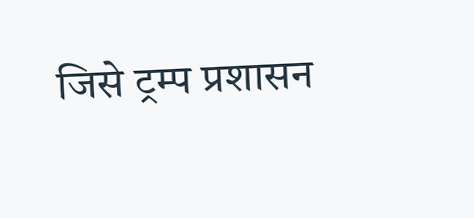जिसे ट्रम्प प्रशासन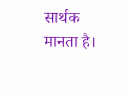सार्थक मानता है।